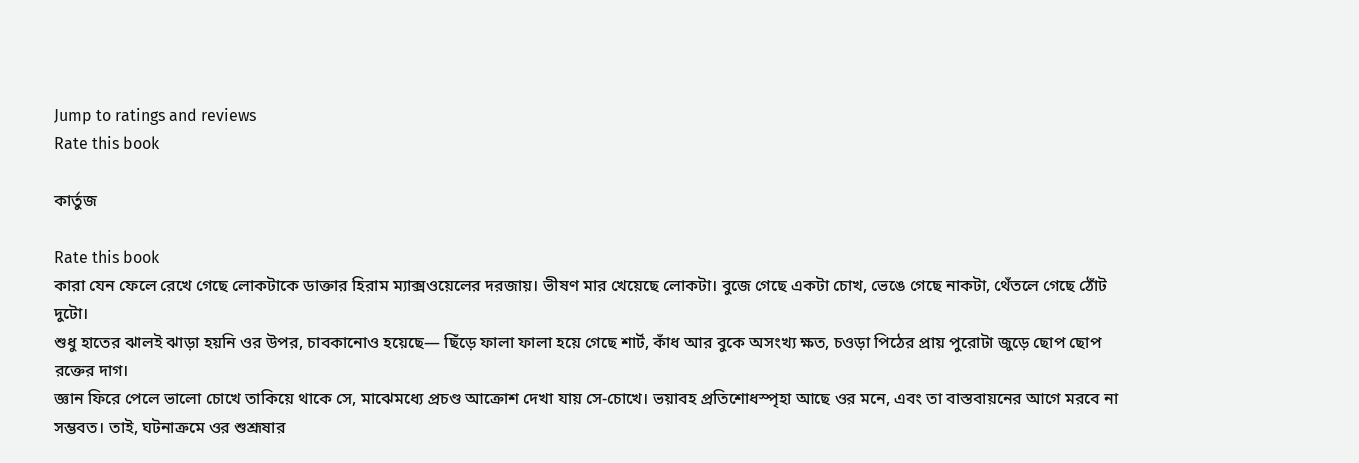Jump to ratings and reviews
Rate this book

কার্তুজ

Rate this book
কারা যেন ফেলে রেখে গেছে লোকটাকে ডাক্তার হিরাম ম্যাক্সওয়েলের দরজায়। ভীষণ মার খেয়েছে লোকটা। বুজে গেছে একটা চোখ, ভেঙে গেছে নাকটা, থেঁতলে গেছে ঠোঁট দুটো।
শুধু হাতের ঝালই ঝাড়া হয়নি ওর উপর, চাবকানোও হয়েছে— ছিঁড়ে ফালা ফালা হয়ে গেছে শার্ট, কাঁধ আর বুকে অসংখ্য ক্ষত, চওড়া পিঠের প্রায় পুরোটা জুড়ে ছোপ ছোপ রক্তের দাগ।
জ্ঞান ফিরে পেলে ভালো চোখে তাকিয়ে থাকে সে, মাঝেমধ্যে প্রচণ্ড আক্রোশ দেখা যায় সে-চোখে। ভয়াবহ প্রতিশোধস্পৃহা আছে ওর মনে, এবং তা বাস্তবায়নের আগে মরবে না সম্ভবত। তাই, ঘটনাক্রমে ওর শুশ্রূষার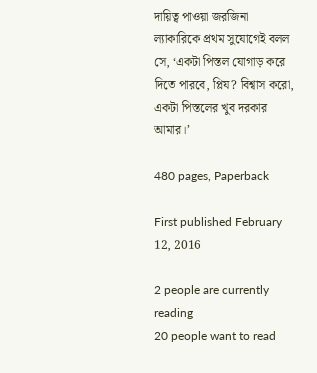দায়িত্ব পাওয়া জরজিনা ল্যাকারিকে প্রথম সুযোগেই বলল সে, ‘একটা পিস্তল যোগাড় করে দিতে পারবে, প্লিয? বিশ্বাস করো, একটা পিস্তলের খুব দরকার আমার।’

480 pages, Paperback

First published February 12, 2016

2 people are currently reading
20 people want to read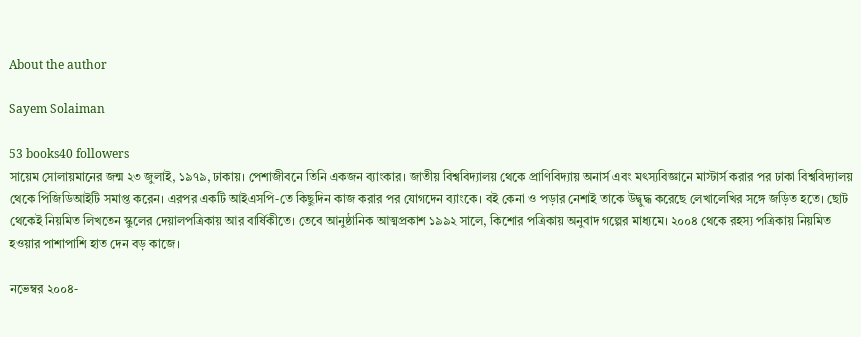About the author

Sayem Solaiman

53 books40 followers
সায়েম সোলায়মানের জন্ম ২৩ জুলাই, ১৯৭৯, ঢাকায়। পেশাজীবনে তিনি একজন ব্যাংকার। জাতীয় বিশ্ববিদ্যালয় থেকে প্রাণিবিদ্যায় অনার্স এবং মৎস্যবিজ্ঞানে মাস্টার্স করার পর ঢাকা বিশ্ববিদ্যালয় থেকে পিজিডিআইটি সমাপ্ত করেন। এরপর একটি আইএসপি-তে কিছুদিন কাজ করার পর যোগদেন ব্যাংকে। বই কেনা ও পড়ার নেশাই তাকে উদ্বুদ্ধ করেছে লেখালেখির সঙ্গে জড়িত হতে। ছোট থেকেই নিয়মিত লিখতেন স্কুলের দেয়ালপত্রিকায় আর বার্ষিকীতে। তেবে আনুষ্ঠানিক আত্মপ্রকাশ ১৯৯২ সালে, কিশোর পত্রিকায় অনুবাদ গল্পের মাধ্যমে। ২০০৪ থেকে রহস্য পত্রিকায় নিয়মিত হওয়ার পাশাপাশি হাত দেন বড় কাজে।

নভেম্বর ২০০৪-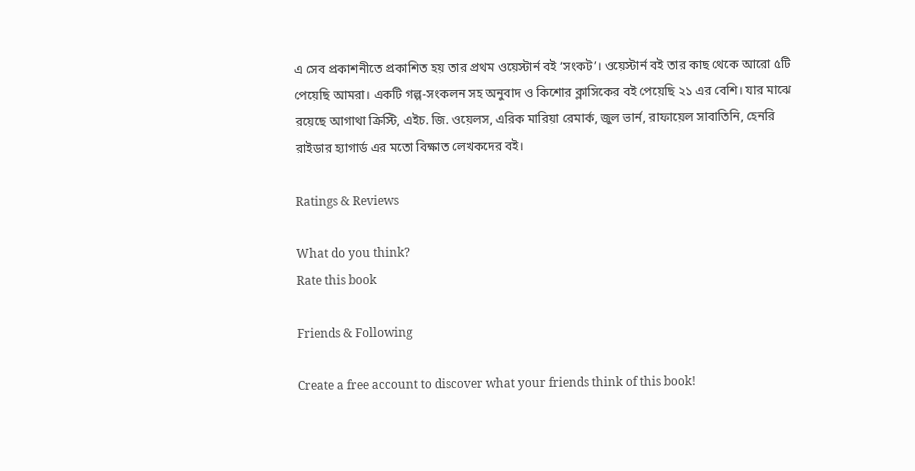এ সেব প্রকাশনীতে প্রকাশিত হয় তার প্রথম ওয়েস্টার্ন বই ‘সংকট’। ওয়েস্টার্ন বই তার কাছ থেকে আরো ৫টি পেয়েছি আমরা। একটি গল্প-সংকলন সহ অনুবাদ ও কিশোর ক্লাসিকের বই পেয়েছি ২১ এর বেশি। যার মাঝে রয়েছে আগাথা ক্রিস্টি, এইচ. জি. ওয়েলস, এরিক মারিয়া রেমার্ক, জুল ভার্ন, রাফায়েল সাবাতিনি, হেনরি রাইডার হ্যাগার্ড এর মতো বিক্ষাত লেখকদের বই।

Ratings & Reviews

What do you think?
Rate this book

Friends & Following

Create a free account to discover what your friends think of this book!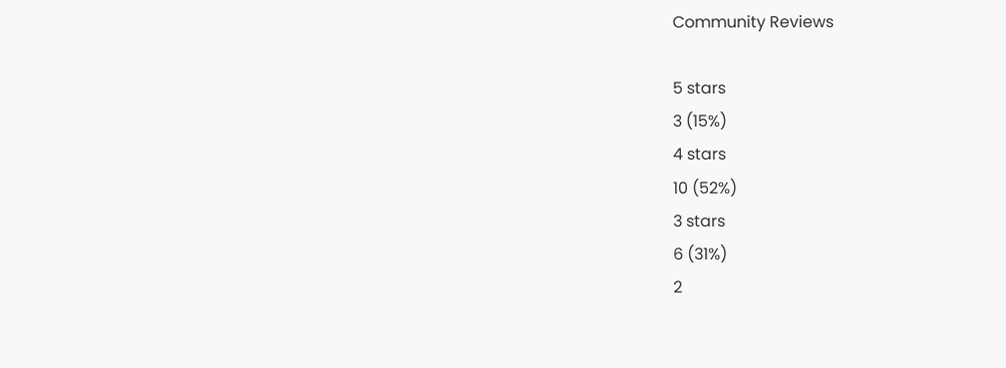Community Reviews

5 stars
3 (15%)
4 stars
10 (52%)
3 stars
6 (31%)
2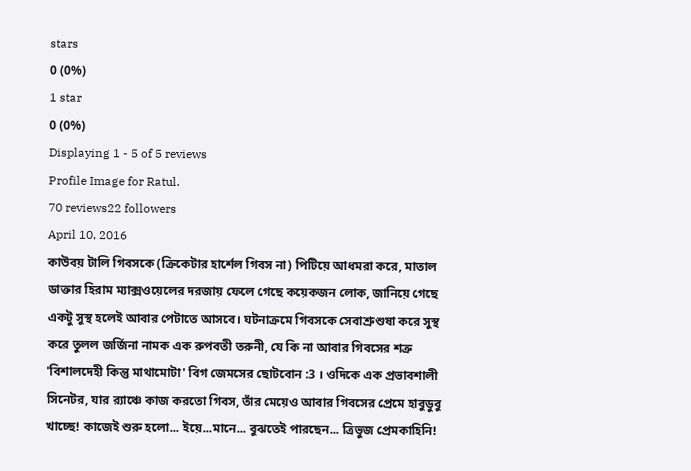stars
0 (0%)
1 star
0 (0%)
Displaying 1 - 5 of 5 reviews
Profile Image for Ratul.
70 reviews22 followers
April 10, 2016
কাউবয় টালি গিবসকে (ক্রিকেটার হার্শেল গিবস না) পিটিয়ে আধমরা করে, মাতাল ডাক্তার হিরাম ম্যাক্সওয়েলের দরজায় ফেলে গেছে কয়েকজন লোক, জানিয়ে গেছে একটু সুস্থ হলেই আবার পেটাতে আসবে। ঘটনাক্রমে গিবসকে সেবাশ্রুশুষা করে সুস্থ করে তুলল জর্জিনা নামক এক রুপবতী তরুনী, যে কি না আবার গিবসের শত্রু 'বিশালদেহী কিন্তু মাথামোটা' বিগ জেমসের ছোটবোন :3 । ওদিকে এক প্রভাবশালী সিনেটর, যার র‍্যাঞ্চে কাজ করতো গিবস, তাঁর মেয়েও আবার গিবসের প্রেমে হাবুডুবু খাচ্ছে! কাজেই শুরু হলো... ইয়ে...মানে... বুঝতেই পারছেন... ত্রিভুজ প্রেমকাহিনি!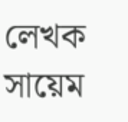লেখক সায়েম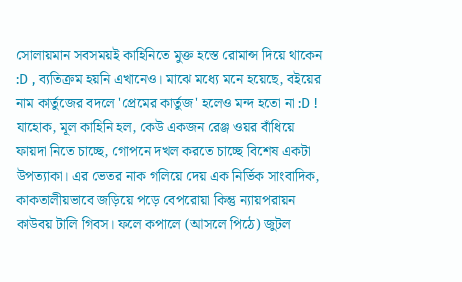সোলায়মান সবসময়ই কাহিনিতে মুক্ত হস্তে রোমান্স দিয়ে থাকেন :D , ব্যতিক্রম হয়নি এখানেও। মাঝে মধ্যে মনে হয়েছে, বইয়ের নাম কার্তুজের বদলে 'প্রেমের কার্তুজ' হলেও মন্দ হতো না :D !
যাহোক, মূল কাহিনি হল, কেউ একজন রেঞ্জ ওয়র বাঁধিয়ে ফায়দা নিতে চাচ্ছে, গোপনে দখল করতে চাচ্ছে বিশেষ একটা উপত্যাকা। এর ভেতর নাক গলিয়ে দেয় এক নির্ভিক সাংবাদিক, কাকতালীয়ভাবে জড়িয়ে পড়ে বেপরোয়া কিন্তু ন্যায়পরায়ন কাউবয় টালি গিবস। ফলে কপালে (আসলে পিঠে) জুটল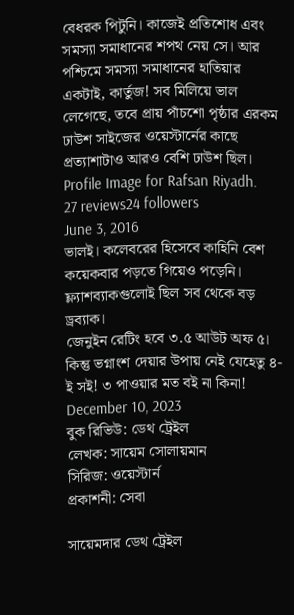বেধরক পিটুনি। কাজেই প্রতিশোধ এবং সমস্যা সমাধানের শপথ নেয় সে। আর পশ্চিমে সমস্যা সমাধানের হাতিয়ার একটাই, কার্তুজ! সব মিলিয়ে ভাল লেগেছে, তবে প্রায় পাঁচশো পৃষ্ঠার এরকম ঢাউশ সাইজের ওয়েস্টার্নের কাছে প্রত্যাশাটাও আরও বেশি ঢাউশ ছিল।
Profile Image for Rafsan Riyadh.
27 reviews24 followers
June 3, 2016
ভালই। কলেবরের হিসেবে কাহিনি বেশ কয়েকবার পড়তে গিয়েও পড়েনি। ফ্ল্যাশব্যাকগুলোই ছিল সব থেকে বড় ড্রব্যাক।
জেনুইন রেটিং হবে ৩.৫ আউট অফ ৫। কিন্তু ভগ্নাংশ দেয়ার উপায় নেই যেহেতু ৪-ই সই! ৩ পাওয়ার মত বই না কিনা!
December 10, 2023
বুক রিভিউ: ডেথ ট্রেইল
লেখক: সায়েম সোলায়মান
সিরিজ: ওয়েস্টার্ন
প্রকাশনী: সেবা

সায়েমদার ডেথ ট্রেইল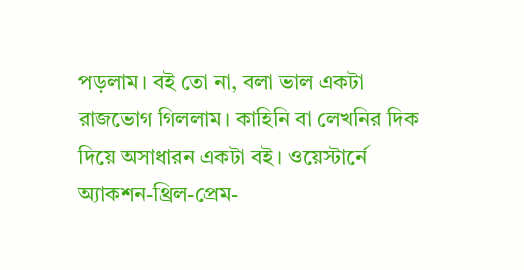পড়লাম। বই তো না, বলা ভাল একটা রাজভোগ গিললাম। কাহিনি বা লেখনির দিক দিয়ে অসাধারন একটা বই। ওয়েস্টার্নে অ্যাকশন-থ্রিল-প্রেম-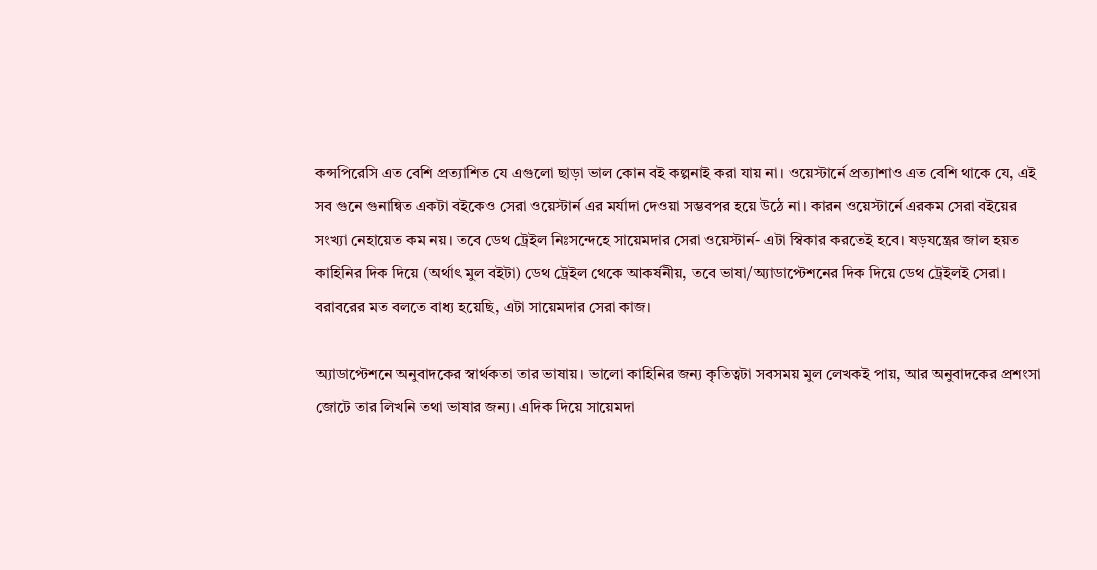কন্সপিরেসি এত বেশি প্রত্যাশিত যে এগুলো ছাড়া ভাল কোন বই কল্পনাই করা যায় না। ওয়েস্টার্নে প্রত্যাশাও এত বেশি থাকে যে, এই সব গুনে গুনান্বিত একটা বইকেও সেরা ওয়েস্টার্ন এর মর্যাদা দেওয়া সম্ভবপর হয়ে উঠে না। কারন ওয়েস্টার্নে এরকম সেরা বইয়ের সংখ্যা নেহায়েত কম নয়। তবে ডেথ ট্রেইল নিঃসন্দেহে সায়েমদার সেরা ওয়েস্টার্ন- এটা স্বিকার করতেই হবে। ষড়যন্ত্রের জাল হয়ত কাহিনির দিক দিয়ে (অর্থাৎ মুল বইটা) ডেথ ট্রেইল থেকে আকর্ষনীয়, তবে ভাষা/অ্যাডাপ্টেশনের দিক দিয়ে ডেথ ট্রেইলই সেরা। বরাবরের মত বলতে বাধ্য হয়েছি, এটা সায়েমদার সেরা কাজ।

অ্যাডাপ্টেশনে অনুবাদকের স্বার্থকতা তার ভাষায়। ভালো কাহিনির জন্য কৃতিত্বটা সবসময় মুল লেখকই পায়, আর অনুবাদকের প্রশংসা জোটে তার লিখনি তথা ভাষার জন্য। এদিক দিয়ে সায়েমদা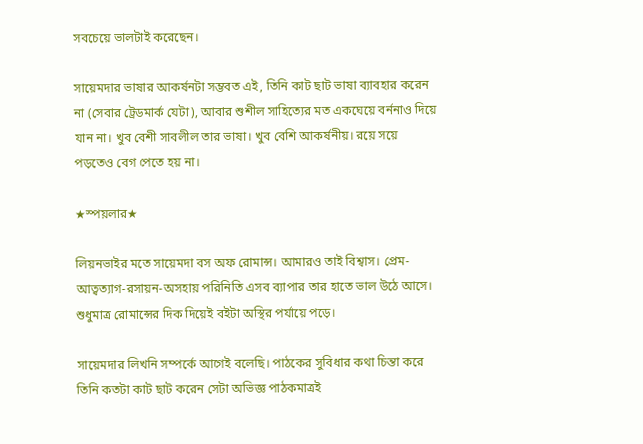সবচেয়ে ভালটাই করেছেন।

সায়েমদার ভাষার আকর্ষনটা সম্ভবত এই, তিনি কাট ছাট ভাষা ব্যাবহার করেন না (সেবার ট্রেডমার্ক যেটা), আবার শুশীল সাহিত্যের মত একঘেয়ে বর্ননাও দিয়ে যান না। খুব বেশী সাবলীল তার ভাষা। খুব বেশি আকর্ষনীয়। রয়ে সয়ে পড়তেও বেগ পেতে হয় না।

★স্পয়লার★

লিয়নভাইর মতে সায়েমদা বস অফ রোমান্স। আমারও তাই বিশ্বাস। প্রেম-আত্বত্যাগ-রসায়ন-অসহায় পরিনিতি এসব ব্যাপার তার হাতে ভাল উঠে আসে। শুধুমাত্র রোমান্সের দিক দিয়েই বইটা অস্থির পর্যায়ে পড়ে।

সায়েমদার লিখনি সম্পর্কে আগেই বলেছি। পাঠকের সুবিধার কথা চিন্তা করে তিনি কতটা কাট ছাট করেন সেটা অভিজ্ঞ পাঠকমাত্রই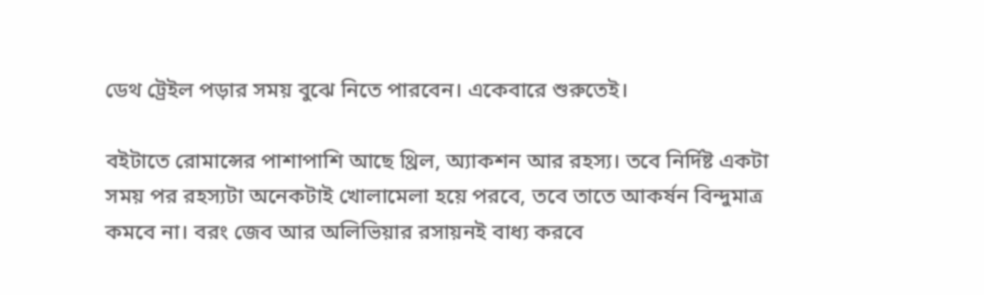ডেথ ট্রেইল পড়ার সময় বুঝে নিতে পারবেন। একেবারে শুরুতেই।

বইটাতে রোমান্সের পাশাপাশি আছে থ্রিল, অ্যাকশন আর রহস্য। তবে নির্দিষ্ট একটা সময় পর রহস্যটা অনেকটাই খোলামেলা হয়ে পরবে, তবে তাতে আকর্ষন বিন্দুমাত্র কমবে না। বরং জেব আর অলিভিয়ার রসায়নই বাধ্য করবে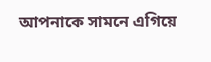আপনাকে সামনে এগিয়ে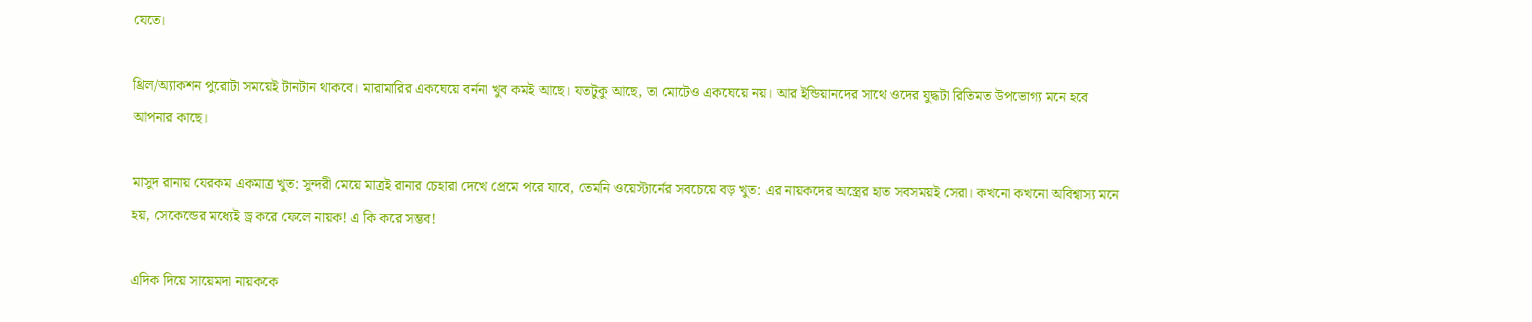যেতে।

থ্রিল/অ্যাকশন পুরোটা সময়েই টানটান থাকবে। মারামারির একঘেয়ে বর্ননা খুব কমই আছে। যতটুকু আছে, তা মোটেও একঘেয়ে নয়। আর ইন্ডিয়ানদের সাথে ওদের যুদ্ধটা রিতিমত উপভোগ্য মনে হবে আপনার কাছে।

মাসুদ রানায় যেরকম একমাত্র খুত: সুন্দরী মেয়ে মাত্রই রানার চেহারা দেখে প্রেমে পরে যাবে, তেমনি ওয়েস্টার্নের সবচেয়ে বড় খুত: এর নায়কদের অস্ত্রের হাত সবসময়ই সেরা। কখনো কখনো অবিশ্বাস্য মনে হয়, সেকেন্ডের মধ্যেই ড্র করে ফেলে নায়ক! এ কি করে সম্ভব!

এদিক দিয়ে সায়েমদা নায়ককে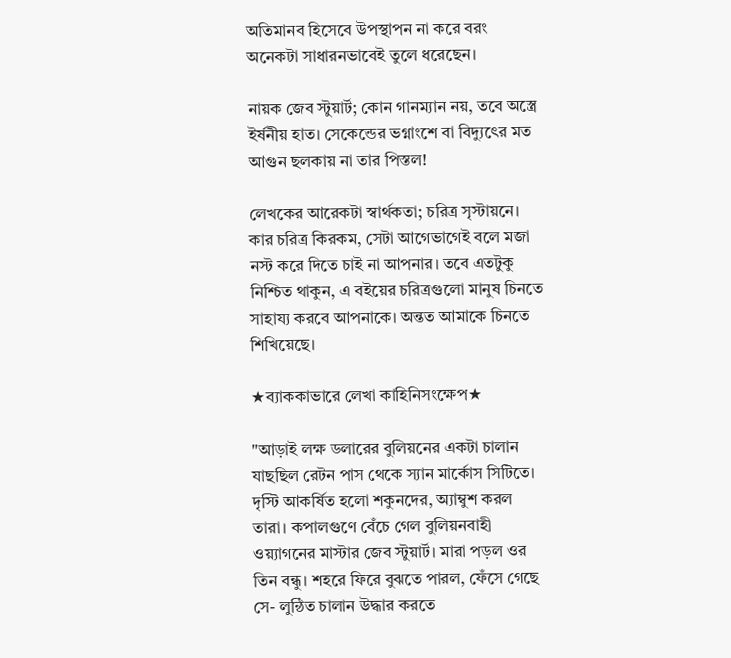অতিমানব হিসেবে উপস্থাপন না করে বরং অনেকটা সাধারনভাবেই তুলে ধরেছেন।

নায়ক জেব স্টুয়ার্ট; কোন গানম্যান নয়, তবে অস্ত্রে ইর্ষনীয় হাত। সেকেন্ডের ভগ্নাংশে বা বিদ্যুৎের মত আগুন ছলকায় না তার পিস্তল!

লেখকের আরেকটা স্বার্থকতা; চরিত্র সৃস্টায়নে। কার চরিত্র কিরকম, সেটা আগেভাগেই বলে মজা নস্ট করে দিতে চাই না আপনার। তবে এতটুকু নিশ্চিত থাকুন, এ বইয়ের চরিত্রগুলো মানুষ চিনতে সাহায্য করবে আপনাকে। অন্তত আমাকে চিনতে শিখিয়েছে।

★ব্যাককাভারে লেখা কাহিনিসংক্ষেপ★

"আড়াই লক্ষ ডলারের বুলিয়নের একটা চালান যাছছিল রেটন পাস থেকে স্যান মার্কোস সিটিতে। দৃস্টি আকর্ষিত হলো শকুনদের, অ্যাম্বুশ করল তারা। কপালগুণে বেঁচে গেল বুলিয়নবাহী ওয়্যাগনের মাস্টার জেব স্টুয়ার্ট। মারা পড়ল ওর তিন বন্ধু। শহরে ফিরে বুঝতে পারল, ফেঁসে গেছে সে- লুন্ঠিত চালান উদ্ধার করতে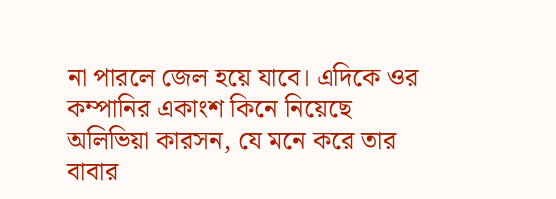না পারলে জেল হয়ে যাবে। এদিকে ওর কম্পানির একাংশ কিনে নিয়েছে অলিভিয়া কারসন, যে মনে করে তার বাবার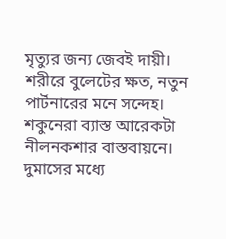মৃত্যুর জন্য জেবই দায়ী। শরীরে বুলেটের ক্ষত, নতুন পার্টনারের মনে সন্দেহ। শকুনেরা ব্যাস্ত আরেকটা নীলনকশার বাস্তবায়নে। দুমাসের মধ্যে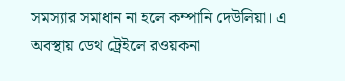সমস্যার সমাধান না হলে কম্পানি দেউলিয়া। এ অবস্থায় ডেথ ট্রেইলে রওয়কনা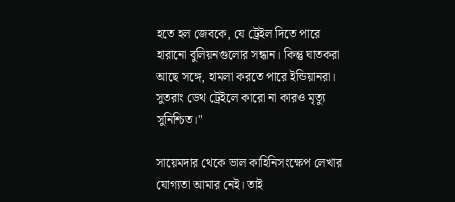হতে হল জেবকে, যে ট্রেইল দিতে পারে হারানো বুলিয়নগুলোর সন্ধান। কিন্তু ঘাতকরা আছে সঙ্গে, হামলা করতে পারে ইন্ডিয়ানরা। সুতরাং ডেথ ট্রেইলে কারো না কারও মৃত্যু সুনিশ্চিত।"

সায়েমদার থেকে ভাল কাহিনিসংক্ষেপ লেখার যোগ্যতা আমার নেই। তাই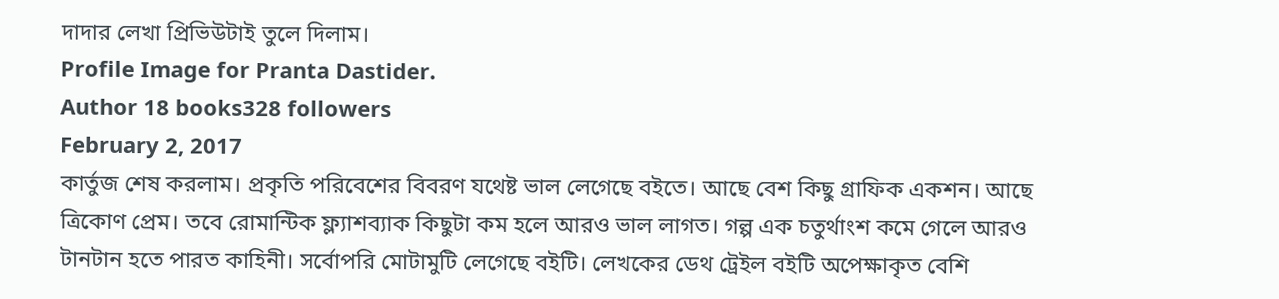দাদার লেখা প্রিভিউটাই তুলে দিলাম।
Profile Image for Pranta Dastider.
Author 18 books328 followers
February 2, 2017
কার্তুজ শেষ করলাম। প্রকৃতি পরিবেশের বিবরণ যথেষ্ট ভাল লেগেছে বইতে। আছে বেশ কিছু গ্রাফিক একশন। আছে ত্রিকোণ প্রেম। তবে রোমান্টিক ফ্ল্যাশব্যাক কিছুটা কম হলে আরও ভাল লাগত। গল্প এক চতুর্থাংশ কমে গেলে আরও টানটান হতে পারত কাহিনী। সর্বোপরি মোটামুটি লেগেছে বইটি। লেখকের ডেথ ট্রেইল বইটি অপেক্ষাকৃত বেশি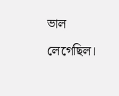ভাল লেগেছিল।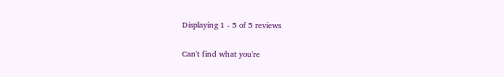Displaying 1 - 5 of 5 reviews

Can't find what you're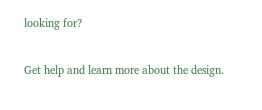looking for?

Get help and learn more about the design.